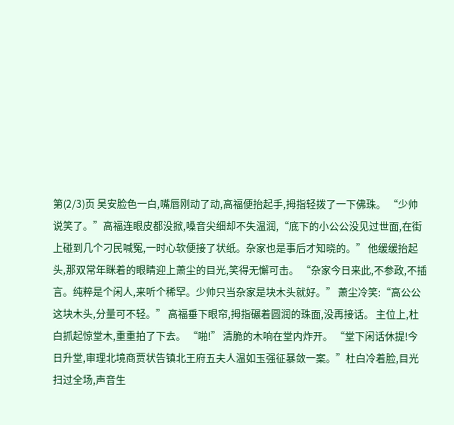第(2/3)页 吴安脸色一白,嘴唇刚动了动,高福便抬起手,拇指轻拨了一下佛珠。 “少帅说笑了。”高福连眼皮都没掀,嗓音尖细却不失温润,“底下的小公公没见过世面,在街上碰到几个刁民喊冤,一时心软便接了状纸。杂家也是事后才知晓的。” 他缓缓抬起头,那双常年眯着的眼睛迎上萧尘的目光,笑得无懈可击。 “杂家今日来此,不参政,不插言。纯粹是个闲人,来听个稀罕。少帅只当杂家是块木头就好。” 萧尘冷笑:“高公公这块木头,分量可不轻。” 高福垂下眼帘,拇指碾着圆润的珠面,没再接话。 主位上,杜白抓起惊堂木,重重拍了下去。 “啪!” 清脆的木响在堂内炸开。 “堂下闲话休提!今日升堂,审理北境商贾状告镇北王府五夫人温如玉强征暴敛一案。”杜白冷着脸,目光扫过全场,声音生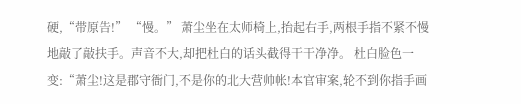硬,“带原告!” “慢。” 萧尘坐在太师椅上,抬起右手,两根手指不紧不慢地敲了敲扶手。声音不大,却把杜白的话头截得干干净净。 杜白脸色一变:“萧尘!这是郡守衙门,不是你的北大营帅帐!本官审案,轮不到你指手画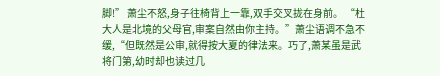脚!” 萧尘不怒,身子往椅背上一靠,双手交叉拢在身前。 “杜大人是北境的父母官,审案自然由你主持。”萧尘语调不急不缓,“但既然是公审,就得按大夏的律法来。巧了,萧某虽是武将门第,幼时却也读过几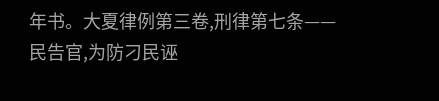年书。大夏律例第三卷,刑律第七条——民告官,为防刁民诬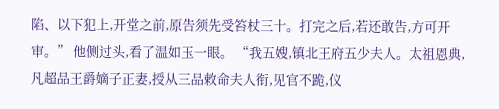陷、以下犯上,开堂之前,原告须先受笞杖三十。打完之后,若还敢告,方可开审。” 他侧过头,看了温如玉一眼。 “我五嫂,镇北王府五少夫人。太祖恩典,凡超品王爵嫡子正妻,授从三品敕命夫人衔,见官不跪,仪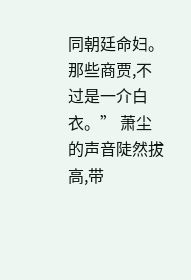同朝廷命妇。那些商贾,不过是一介白衣。” 萧尘的声音陡然拔高,带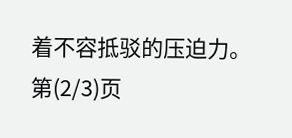着不容抵驳的压迫力。 第(2/3)页